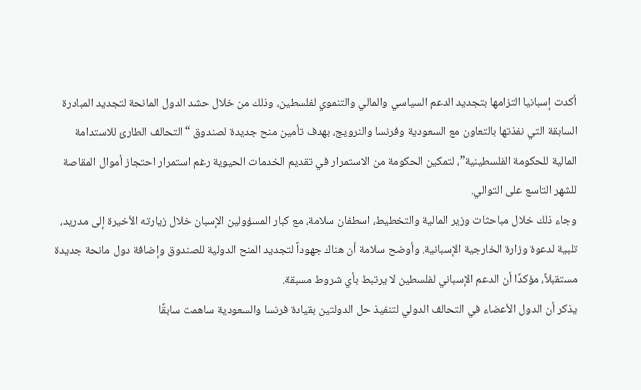أكدت إسبانيا التزامها بتجديد الدعم السياسي والمالي والتنموي لفلسطين، وذلك من خلال حشد الدول المانحة لتجديد المبادرة السابقة التي نفذتها بالتعاون مع السعودية وفرنسا والنرويج، بهدف تأمين منح جديدة لصندوق “التحالف الطارئ للاستدامة المالية للحكومة الفلسطينية”، لتمكين الحكومة من الاستمرار في تقديم الخدمات الحيوية رغم استمرار احتجاز أموال المقاصة للشهر التاسع على التوالي.
وجاء ذلك خلال مباحثات وزير المالية والتخطيط، اسطفان سلامة، مع كبار المسؤولين الإسبان خلال زيارته الأخيرة إلى مدريد، تلبية لدعوة وزارة الخارجية الإسبانية. وأوضح سلامة أن هناك جهوداً لتجديد المنح الدولية للصندوق وإضافة دول مانحة جديدة مستقبلاً، مؤكدًا أن الدعم الإسباني لفلسطين لا يرتبط بأي شروط مسبقة.
يذكر أن الدول الأعضاء في التحالف الدولي لتنفيذ حل الدولتين بقيادة فرنسا والسعودية ساهمت سابقًا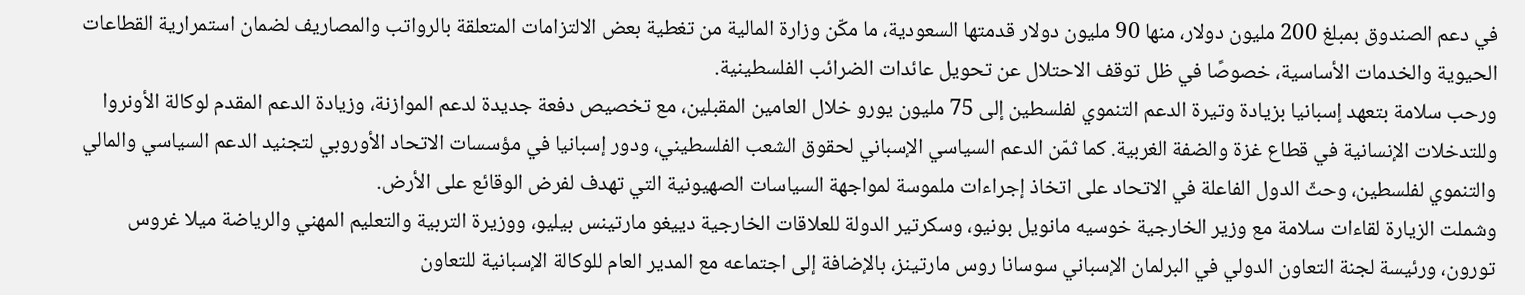في دعم الصندوق بمبلغ 200 مليون دولار، منها 90 مليون دولار قدمتها السعودية، ما مكّن وزارة المالية من تغطية بعض الالتزامات المتعلقة بالرواتب والمصاريف لضمان استمرارية القطاعات الحيوية والخدمات الأساسية، خصوصًا في ظل توقف الاحتلال عن تحويل عائدات الضرائب الفلسطينية.
ورحب سلامة بتعهد إسبانيا بزيادة وتيرة الدعم التنموي لفلسطين إلى 75 مليون يورو خلال العامين المقبلين، مع تخصيص دفعة جديدة لدعم الموازنة، وزيادة الدعم المقدم لوكالة الأونروا وللتدخلات الإنسانية في قطاع غزة والضفة الغربية. كما ثمّن الدعم السياسي الإسباني لحقوق الشعب الفلسطيني، ودور إسبانيا في مؤسسات الاتحاد الأوروبي لتجنيد الدعم السياسي والمالي والتنموي لفلسطين، وحثّ الدول الفاعلة في الاتحاد على اتخاذ إجراءات ملموسة لمواجهة السياسات الصهيونية التي تهدف لفرض الوقائع على الأرض.
وشملت الزيارة لقاءات سلامة مع وزير الخارجية خوسيه مانويل بونيو، وسكرتير الدولة للعلاقات الخارجية دييغو مارتينس بيليو، ووزيرة التربية والتعليم المهني والرياضة ميلا غروس تورون، ورئيسة لجنة التعاون الدولي في البرلمان الإسباني سوسانا روس مارتينز، بالإضافة إلى اجتماعه مع المدير العام للوكالة الإسبانية للتعاون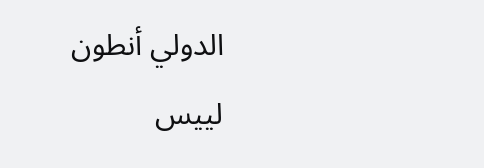الدولي أنطون لييس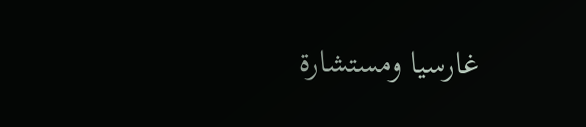غارسيا ومستشارة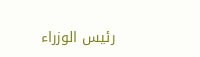رئيس الوزراء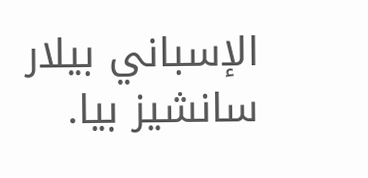الإسباني بيلار سانشيز بيا.